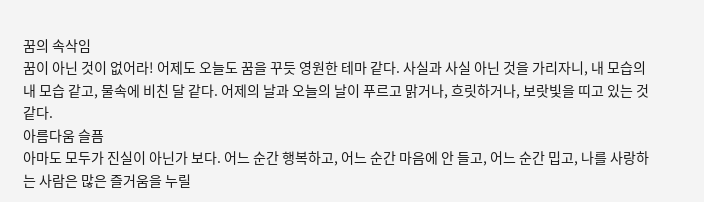꿈의 속삭임
꿈이 아닌 것이 없어라! 어제도 오늘도 꿈을 꾸듯 영원한 테마 같다. 사실과 사실 아닌 것을 가리자니, 내 모습의 내 모습 같고, 물속에 비친 달 같다. 어제의 날과 오늘의 날이 푸르고 맑거나, 흐릿하거나, 보랏빛을 띠고 있는 것 같다.
아름다움 슬픔
아마도 모두가 진실이 아닌가 보다. 어느 순간 행복하고, 어느 순간 마음에 안 들고, 어느 순간 밉고, 나를 사랑하는 사람은 많은 즐거움을 누릴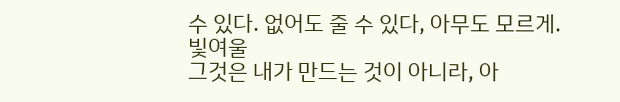수 있다. 없어도 줄 수 있다, 아무도 모르게.
빛여울
그것은 내가 만드는 것이 아니라, 아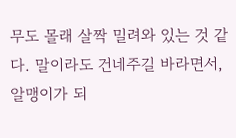무도 몰래 살짝 밀려와 있는 것 같다. 말이라도 건네주길 바라면서, 알맹이가 되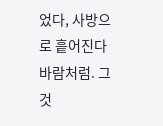었다, 사방으로 흩어진다 바람처럼. 그것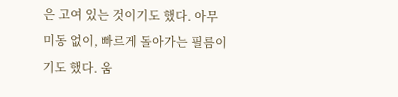은 고여 있는 것이기도 했다. 아무 미동 없이, 빠르게 돌아가는 필름이기도 했다. 움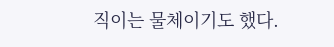직이는 물체이기도 했다.